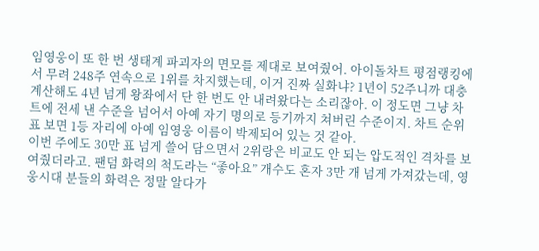임영웅이 또 한 번 생태계 파괴자의 면모를 제대로 보여줬어. 아이돌차트 평점랭킹에서 무려 248주 연속으로 1위를 차지했는데, 이거 진짜 실화냐? 1년이 52주니까 대충 계산해도 4년 넘게 왕좌에서 단 한 번도 안 내려왔다는 소리잖아. 이 정도면 그냥 차트에 전세 낸 수준을 넘어서 아예 자기 명의로 등기까지 쳐버린 수준이지. 차트 순위표 보면 1등 자리에 아예 임영웅 이름이 박제되어 있는 것 같아.
이번 주에도 30만 표 넘게 쓸어 담으면서 2위랑은 비교도 안 되는 압도적인 격차를 보여줬더라고. 팬덤 화력의 척도라는 “좋아요” 개수도 혼자 3만 개 넘게 가져갔는데, 영웅시대 분들의 화력은 정말 알다가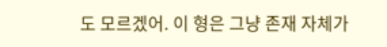도 모르겠어. 이 형은 그냥 존재 자체가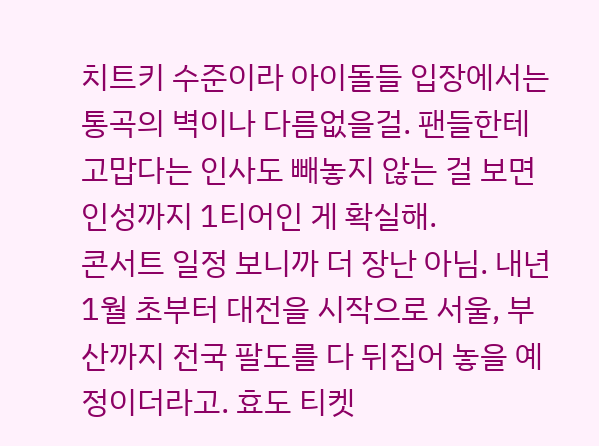치트키 수준이라 아이돌들 입장에서는 통곡의 벽이나 다름없을걸. 팬들한테 고맙다는 인사도 빼놓지 않는 걸 보면 인성까지 1티어인 게 확실해.
콘서트 일정 보니까 더 장난 아님. 내년 1월 초부터 대전을 시작으로 서울, 부산까지 전국 팔도를 다 뒤집어 놓을 예정이더라고. 효도 티켓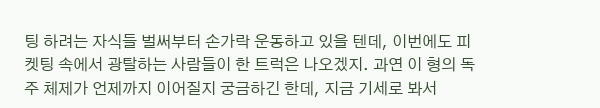팅 하려는 자식들 벌써부터 손가락 운동하고 있을 텐데, 이번에도 피켓팅 속에서 광탈하는 사람들이 한 트럭은 나오겠지. 과연 이 형의 독주 체제가 언제까지 이어질지 궁금하긴 한데, 지금 기세로 봐서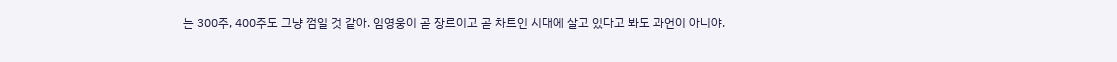는 300주, 400주도 그냥 껌일 것 같아. 임영웅이 곧 장르이고 곧 차트인 시대에 살고 있다고 봐도 과언이 아니야.